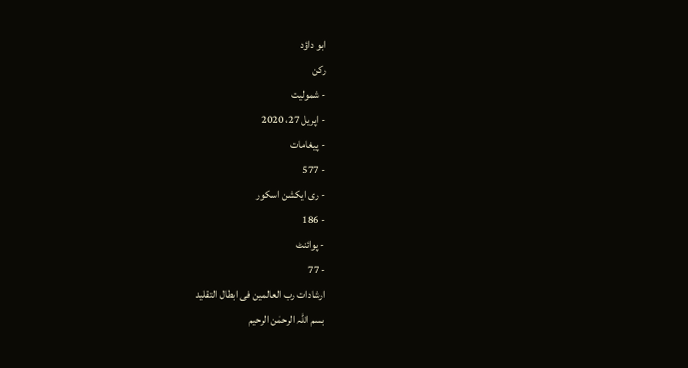ابو داؤد
رکن
- شمولیت
- اپریل 27، 2020
- پیغامات
- 577
- ری ایکشن اسکور
- 186
- پوائنٹ
- 77
ارشادات رب العالمین فی ابطال التقلید
بسم اللہ الرحمٰن الرحیم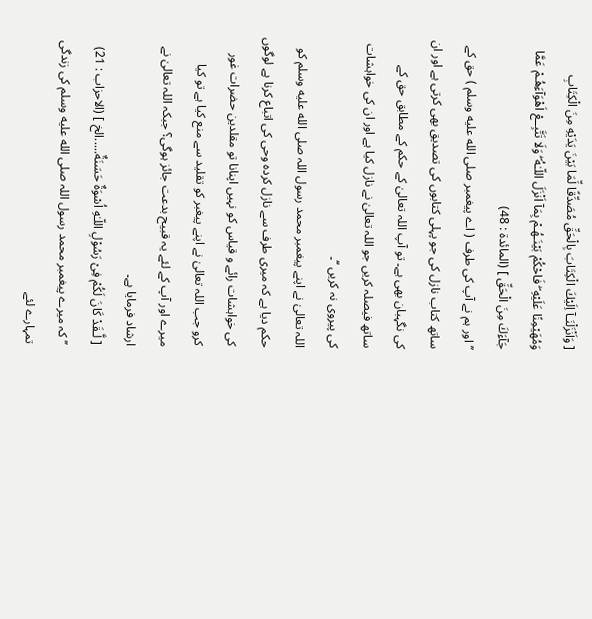[ وَاَنْزَلْنَـآ اِلَيْكَ الْكِتَابَ بِالْحَقِّ مُصَدِّقًا لِّمَا بَيْنَ يَدَيْهِ مِنَ الْكِتَابِ وَمُهَيْمِنًا عَلَيْهِ ۖ فَاحْكُمْ بَيْنَـهُـمْ بِمَآ اَنْزَلَ اللّـٰهُ ۖ وَلَا تَتَّبِــعْ اَهْوَآءَهُـمْ عَمَّا جَآءَكَ مِنَ الْحَقِّ ] (المائدۃ : 48)
’’ اور ہم نے آپ کی طرف ( اے پیغمبر صلى الله عليه وسلم ) حق کے ساتھ کتاب نازل کی جو پہلی کتابوں کی تصدیق بھی کرتی ہے اور ان کی نگہبان بھی ہے۔ تو آپ اللہ تعالیٰ کے حکم کے مطابق حق کے ساتھ فیصلہ کریں جو اللہ تعالیٰ نے نازل کیا ہے اور ان کی خواہشات کی پیروی نہ کریں ‘‘۔
اللہ تعالیٰ نے اپنے پیغمبر محمد رسول اللہ صلى الله عليه وسلم کو حکم دیا ہے کہ میری طرف سے نازل کردہ وحی کی اتباع کرنا ہے لوگوں کی خواہشات رائے و قیاس کو نہیں اپنانا تو مقلدین حضرات غور کرو جب اللہ تعالیٰ نے اپنے پیغبر کو تقلید سے منع کیا ہے تو کیا میرے اور آپ کے لئے یہ قبیح بدعت جائز ہوگی؟ جبکہ اللہ تعالیٰ نے ارشاد فرمایا ہے۔
[ لَّـقَدْ كَانَ لَكُمْ فِىْ رَسُوْلِ اللّـٰهِ اُسْوَةٌ حَسَنَةٌ.....الخ ] (الاحزاب : 21)
’’ کہ میرے پیغمبر محمد رسول اللہ صلى الله عليه وسلم کی زندگی تمہارے لئے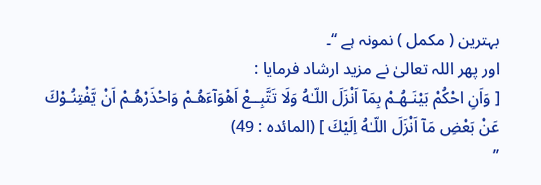بہترین ( مکمل ) نمونہ ہے ‘‘۔
اور پھر اللہ تعالیٰ نے مزید ارشاد فرمایا :
[ وَاَنِ احْكُمْ بَيْنَـهُـمْ بِمَآ اَنْزَلَ اللّـٰهُ وَلَا تَتَّبِــعْ اَهْوَآءَهُـمْ وَاحْذَرْهُـمْ اَنْ يَّفْتِنُـوْكَ عَنْ بَعْضِ مَآ اَنْزَلَ اللّـٰهُ اِلَيْكَ ] (المائدہ : 49)
’’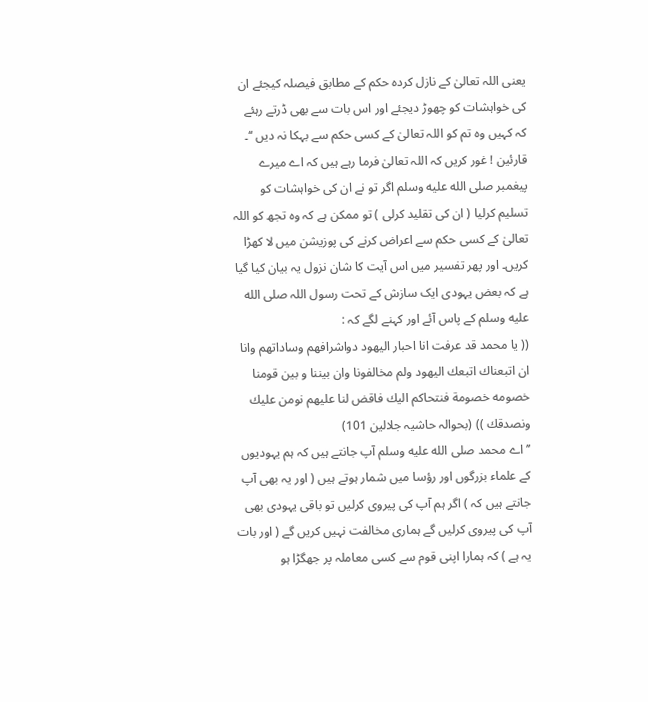یعنی اللہ تعالیٰ کے نازل کردہ حکم کے مطابق فیصلہ کیجئے ان کی خواہشات کو چھوڑ دیجئے اور اس بات سے بھی ڈرتے رہئے کہ کہیں وہ تم کو اللہ تعالیٰ کے کسی حکم سے بہکا نہ دیں ‘‘۔
قارئین ! غور کریں کہ اللہ تعالیٰ فرما رہے ہیں کہ اے میرے پیغمبر صلى الله عليه وسلم اگر تو نے ان کی خواہشات کو تسلیم کرلیا ( ان کی تقلید کرلی ) تو ممکن ہے کہ وہ تجھ کو اللہ تعالیٰ کے کسی حکم سے اعراض کرنے کی پوزیشن میں لا کھڑا کریں۔ اور پھر تفسیر میں اس آیت کا شان نزول یہ بیان کیا گیا ہے کہ بعض یہودی ایک سازش کے تحت رسول اللہ صلى الله عليه وسلم کے پاس آئے اور کہنے لگے کہ :
(( یا محمد قد عرفت انا احبار الیھود دواشرافھم وساداتھم وانا ان اتبعناك اتبعك الیھود ولم مخالفونا وان بیننا و بین قومنا خصومه خصومة فنتحاکم الیك فاقض لنا علیھم نومن علیك ونصدقك )) (بحوالہ حاشیہ جلالین 101)
’’ اے محمد صلى الله عليه وسلم آپ جانتے ہیں کہ ہم یہودیوں کے علماء بزرگوں اور رؤسا میں شمار ہوتے ہیں ( اور یہ بھی آپ جانتے ہیں کہ ) اگر ہم آپ کی پیروی کرلیں تو باقی یہودی بھی آپ کی پیروی کرلیں گے ہماری مخالفت نہیں کریں گے ( اور بات یہ ہے ) کہ ہمارا اپنی قوم سے کسی معاملہ پر جھگڑا ہو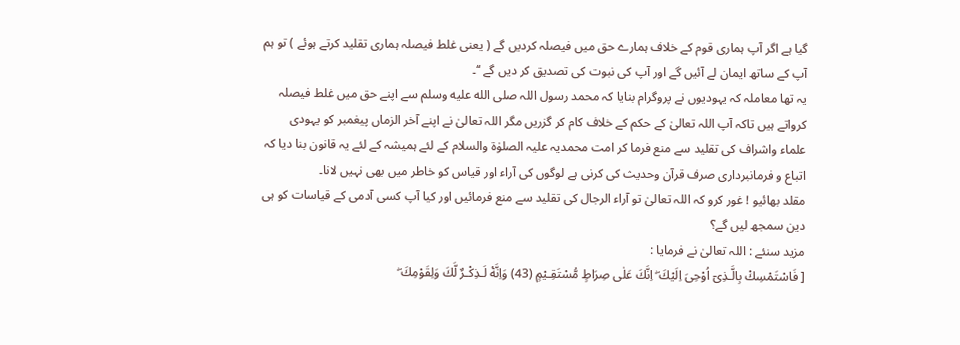گیا ہے اگر آپ ہماری قوم کے خلاف ہمارے حق میں فیصلہ کردیں گے ( یعنی غلط فیصلہ ہماری تقلید کرتے ہوئے ) تو ہم آپ کے ساتھ ایمان لے آئیں گے اور آپ کی نبوت کی تصدیق کر دیں گے ‘‘۔
یہ تھا معاملہ کہ یہودیوں نے پروگرام بنایا کہ محمد رسول اللہ صلى الله عليه وسلم سے اپنے حق میں غلط فیصلہ کرواتے ہیں تاکہ آپ اللہ تعالیٰ کے حکم کے خلاف کام کر گزریں مگر اللہ تعالیٰ نے اپنے آخر الزماں پیغمبر کو یہودی علماء واشراف کی تقلید سے منع فرما کر امت محمدیہ علیہ الصلوٰۃ والسلام کے لئے ہمیشہ کے لئے یہ قانون بنا دیا کہ اتباع و فرمانبرداری صرف قرآن وحدیث کی کرنی ہے لوگوں کی آراء اور قیاس کو خاطر میں بھی نہیں لانا۔
مقلد بھائیو ! غور کرو کہ اللہ تعالیٰ تو آراء الرجال کی تقلید سے منع فرمائیں اور کیا آپ کسی آدمی کے قیاسات کو ہی دین سمجھ لیں گے؟
مزید سنئے : اللہ تعالیٰ نے فرمایا :
[ فَاسْتَمْسِكْ بِالَّـذِىٓ اُوْحِىَ اِلَيْكَ ۖ اِنَّكَ عَلٰى صِرَاطٍ مُّسْتَقِـيْمٍ (43) وَاِنَّهٝ لَـذِكْـرٌ لَّكَ وَلِقَوْمِكَ ۖ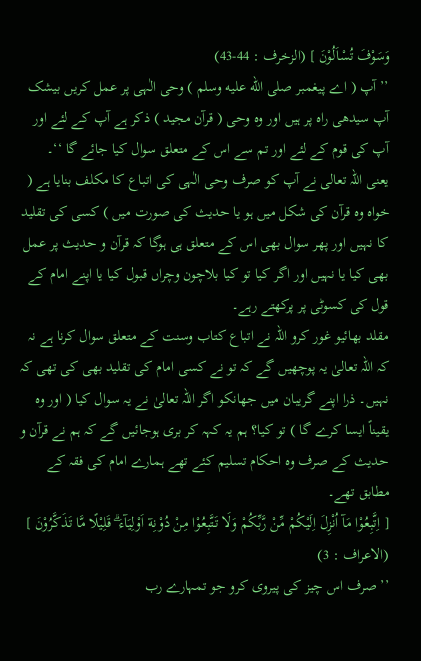وَسَوْفَ تُسْاَلُوْنَ ] (الزخرف : 44-43)
’’ آپ ( اے پیغمبر صلى الله عليه وسلم ) وحی الٰہی پر عمل کریں بیشک آپ سیدھی راہ پر ہیں اور وہ وحی ( قرآن مجید ) ذکر ہے آپ کے لئے اور آپ کی قوم کے لئے اور تم سے اس کے متعلق سوال کیا جائے گا ‘‘۔
یعنی اللہ تعالی نے آپ کو صرف وحی الٰہی کی اتباع کا مکلف بنایا ہے ( خواہ وہ قرآن کی شکل میں ہو یا حدیث کی صورت میں ) کسی کی تقلید کا نہیں اور پھر سوال بھی اس کے متعلق ہی ہوگا کہ قرآن و حدیث پر عمل بھی کیا یا نہیں اور اگر کیا تو کیا بلاچون وچراں قبول کیا یا اپنے امام کے قول کی کسوٹی پر پرکھتے رہے۔
مقلد بھائیو غور کرو اللہ نے اتباع کتاب وسنت کے متعلق سوال کرنا ہے نہ کہ اللہ تعالیٰ یہ پوچھیں گے کہ تو نے کسی امام کی تقلید بھی کی تھی کہ نہیں۔ ذرا اپنے گریبان میں جھانکو اگر اللہ تعالیٰ نے یہ سوال کیا ( اور وہ یقیناً ایسا کرے گا ) تو کیا؟ ہم یہ کہہ کر بری ہوجائیں گے کہ ہم نے قرآن و حدیث کے صرف وہ احکام تسلیم کئے تھے ہمارے امام کی فقہ کے مطابق تھے۔
[ اِتَّبِعُوْا مَآ اُنْزِلَ اِلَيْكُمْ مِّنْ رَّبِّكُمْ وَلَا تَتَّبِعُوْا مِنْ دُوْنِهٓ اَوْلِيَآءَ ۗ قَلِيْلًا مَّا تَذَكَّرُوْنَ ] (الاعراف : 3)
’’ صرف اس چیز کی پیروی کرو جو تمہارے رب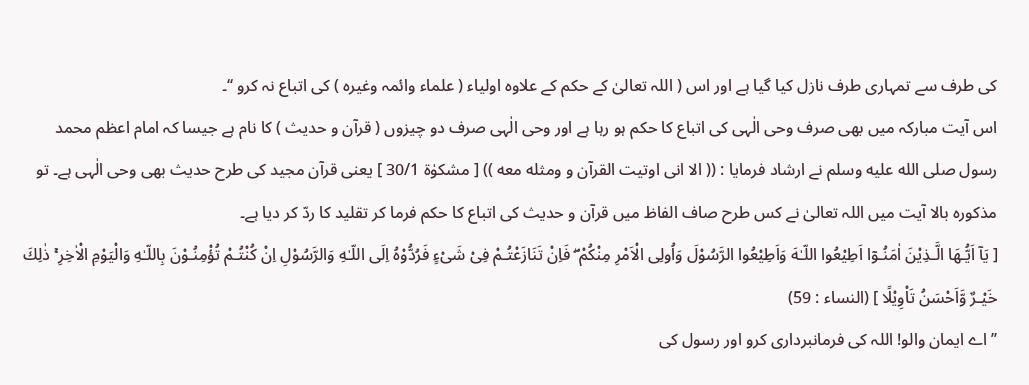کی طرف سے تمہاری طرف نازل کیا گیا ہے اور اس ( اللہ تعالیٰ کے حکم کے علاوہ اولیاء ( علماء وائمہ وغیرہ ) کی اتباع نہ کرو ‘‘۔
اس آیت مبارکہ میں بھی صرف وحی الٰہی کی اتباع کا حکم ہو رہا ہے اور وحی الٰہی صرف دو چیزوں ( قرآن و حدیث ) کا نام ہے جیسا کہ امام اعظم محمد رسول صلى الله عليه وسلم نے ارشاد فرمایا : (( الا انی اوتیت القرآن و ومثله معه )) [ مشکوٰۃ 30/1 ] یعنی قرآن مجید کی طرح حدیث بھی وحی الٰہی ہے۔ تو مذکورہ بالا آیت میں اللہ تعالیٰ نے کس طرح صاف الفاظ میں قرآن و حدیث کی اتباع کا حکم فرما کر تقلید کا ردّ کر دیا ہے۔
[ يَآ اَيُّـهَا الَّـذِيْنَ اٰمَنُـوٓا اَطِيْعُوا اللّـٰهَ وَاَطِيْعُوا الرَّسُوْلَ وَاُولِى الْاَمْرِ مِنْكُمْ ۖ فَاِنْ تَنَازَعْتُـمْ فِىْ شَىْءٍ فَرُدُّوْهُ اِلَى اللّـٰهِ وَالرَّسُوْلِ اِنْ كُنْتُـمْ تُؤْمِنُـوْنَ بِاللّـٰهِ وَالْيَوْمِ الْاٰخِرِ ۚ ذٰلِكَ خَيْـرٌ وَّاَحْسَنُ تَاْوِيْلًا ] (النساء : 59)
’’ اے ایمان والو! اللہ کی فرمانبرداری کرو اور رسول کی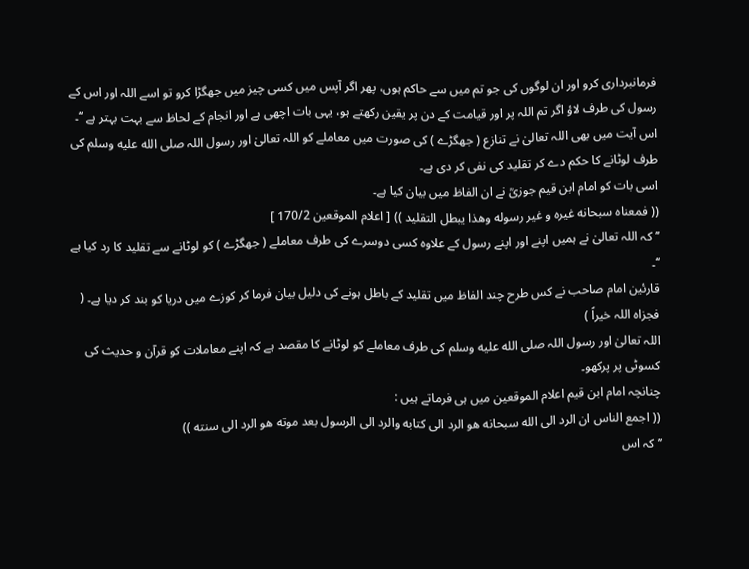فرمانبرداری کرو اور ان لوگوں کی جو تم میں سے حاکم ہوں، پھر اگر آپس میں کسی چیز میں جھگڑا کرو تو اسے اللہ اور اس کے رسول کی طرف لاؤ اگر تم اللہ پر اور قیامت کے دن پر یقین رکھتے ہو، یہی بات اچھی ہے اور انجام کے لحاظ سے بہت بہتر ہے ‘‘۔
اس آیت میں بھی اللہ تعالیٰ نے تنازع ( جھگڑے ) کی صورت میں معاملے کو اللہ تعالیٰ اور رسول اللہ صلى الله عليه وسلم کی طرف لوٹانے کا حکم دے کر تقلید کی نفی کر دی ہے۔
اسی بات کو امام ابن قیم جوزیؒ نے ان الفاظ میں بیان کیا ہے۔
(( فمعناہ سبحانه غيره و غير رسوله وھذا یبطل التقلید )) [ اعلام الموقعین 170/2 ]
’’ کہ اللہ تعالیٰ نے ہمیں اپنے اور اپنے رسول کے علاوہ کسی دوسرے کی طرف معاملے ( جھگڑے ) کو لوٹانے سے تقلید کا رد کیا ہے ‘‘۔
قارئین امام صاحب نے کس طرح چند الفاظ میں تقلید کے باطل ہونے کی دلیل بیان فرما کر کوزے میں دریا کو بند کر دیا ہے۔ ( فجزاہ اللہ خیراً )
اللہ تعالیٰ اور رسول اللہ صلى الله عليه وسلم کی طرف معاملے کو لوٹانے کا مقصد ہے کہ اپنے معاملات کو قرآن و حدیث کی کسوٹی پر پرکھو۔
چنانچہ امام ابن قیم اعلام الموقعین میں ہی فرماتے ہیں :
(( اجمع الناس ان الرد الی الله سبحانه هو الرد الى كتابه والرد الى الرسول بعد موته هو الرد الى سنته ))
’’ کہ اس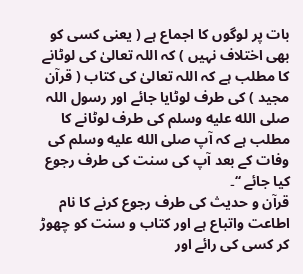بات پر لوگوں کا اجماع ہے ( یعنی کسی کو بھی اختلاف نہیں ) کہ اللہ تعالیٰ کی لوٹانے کا مطلب ہے کہ اللہ تعالیٰ کی کتاب ( قرآن مجید ) کی طرف لوٹایا جائے اور رسول اللہ صلى الله عليه وسلم کی طرف لوٹانے کا مطلب ہے کہ آپ صلى الله عليه وسلم کی وفات کے بعد آپ کی سنت کی طرف رجوع کیا جائے ‘‘۔
قرآن و حدیث کی طرف رجوع کرنے کا نام اطاعت واتباع ہے اور کتاب و سنت کو چھوڑ کر کسی کی رائے اور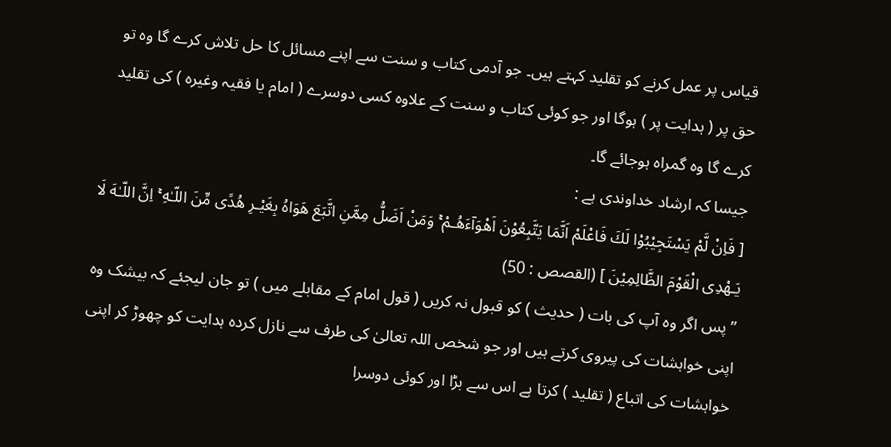قیاس پر عمل کرنے کو تقلید کہتے ہیں۔ جو آدمی کتاب و سنت سے اپنے مسائل کا حل تلاش کرے گا وہ تو حق پر ( ہدایت پر ) ہوگا اور جو کوئی کتاب و سنت کے علاوہ کسی دوسرے ( امام یا فقیہ وغیرہ ) کی تقلید کرے گا وہ گمراہ ہوجائے گا۔
جیسا کہ ارشاد خداوندی ہے :
[ فَاِنْ لَّمْ يَسْتَجِيْبُوْا لَكَ فَاعْلَمْ اَنَّمَا يَتَّبِعُوْنَ اَهْوَآءَهُـمْ ۚ وَمَنْ اَضَلُّ مِمَّنِ اتَّبَعَ هَوَاهُ بِغَيْـرِ هُدًى مِّنَ اللّـٰهِ ۚ اِنَّ اللّـٰهَ لَا يَـهْدِى الْقَوْمَ الظَّالِمِيْنَ ] (القصص : 50)
’’ پس اگر وہ آپ کی بات ( حدیث ) کو قبول نہ کریں ( قول امام کے مقابلے میں ) تو جان لیجئے کہ بیشک وہ اپنی خواہشات کی پیروی کرتے ہیں اور جو شخص اللہ تعالیٰ کی طرف سے نازل کردہ ہدایت کو چھوڑ کر اپنی خواہشات کی اتباع ( تقلید ) کرتا ہے اس سے بڑا اور کوئی دوسرا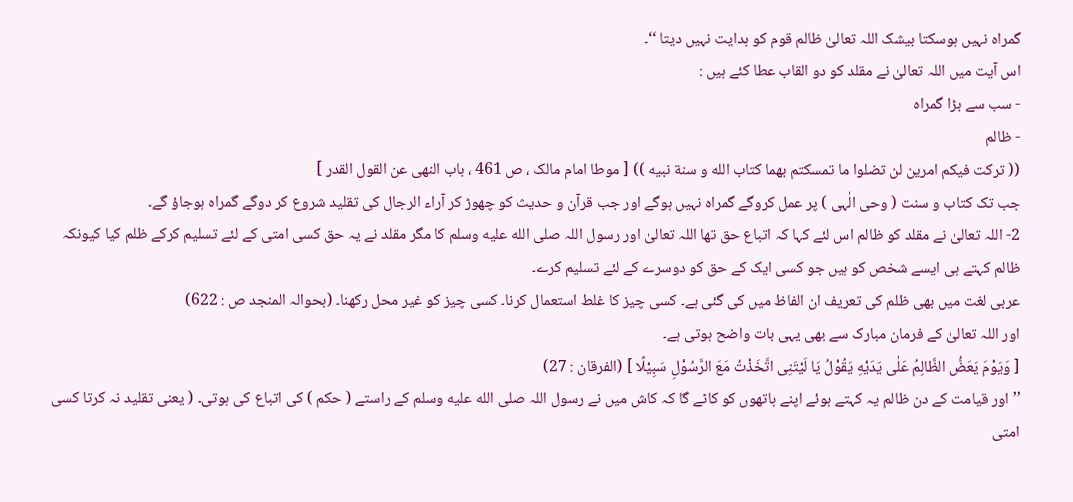گمراہ نہیں ہوسکتا بیشک اللہ تعالیٰ ظالم قوم کو ہدایت نہیں دیتا ‘‘۔
اس آیت میں اللہ تعالیٰ نے مقلد کو دو القاب عطا کئے ہیں :
- سب سے بڑا گمراہ
- ظالم
(( ترکت فیکم امرین لن تضلوا ما تمسکتم بھما کتاب الله و سنة نبيه )) [ موطا امام مالک ، ص 461 ، باب النھی عن القول القدر ]
جب تک کتاب و سنت ( وحی الٰہی ) پر عمل کروگے گمراہ نہیں ہوگے اور جب قرآن و حدیث کو چھوڑ کر آراء الرجال کی تقلید شروع کر دوگے گمراہ ہوجاؤ گے۔
2- اللہ تعالیٰ نے مقلد کو ظالم اس لئے کہا کہ اتباع حق تھا اللہ تعالیٰ اور رسول اللہ صلى الله عليه وسلم کا مگر مقلد نے یہ حق کسی امتی کے لئے تسلیم کرکے ظلم کیا کیونکہ ظالم کہتے ہی ایسے شخص کو ہیں جو کسی ایک کے حق کو دوسرے کے لئے تسلیم کرے۔
عربی لغت میں بھی ظلم کی تعریف ان الفاظ میں کی گئی ہے۔ کسی چیز کا غلط استعمال کرنا۔ کسی چیز کو غیر محل رکھنا۔ (بحوالہ المنجد ص : 622)
اور اللہ تعالیٰ کے فرمان مبارک سے بھی یہی بات واضح ہوتی ہے۔
[ وَيَوْمَ يَعَضُّ الظَّالِمُ عَلٰى يَدَيْهِ يَقُوْلُ يَا لَيْتَنِى اتَّخَذْتُ مَعَ الرَّسُوْلِ سَبِيْلًا ] (الفرقان : 27)
’’ اور قیامت کے دن ظالم یہ کہتے ہوئے اپنے ہاتھوں کو کاٹے گا کہ کاش میں نے رسول اللہ صلى الله عليه وسلم کے راستے ( حکم ) کی اتباع کی ہوتی۔ ( یعنی تقلید نہ کرتا کسی امتی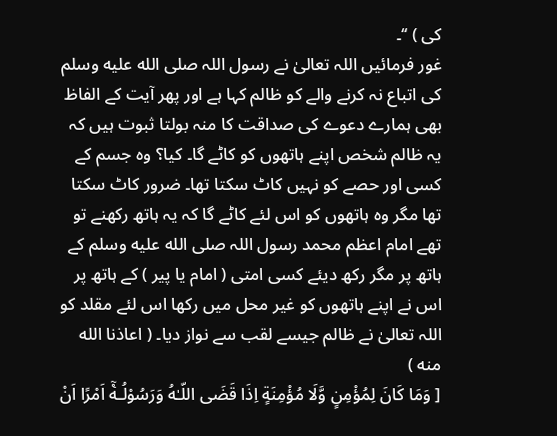کی ) ‘‘۔
غور فرمائیں اللہ تعالیٰ نے رسول اللہ صلى الله عليه وسلم کی اتباع نہ کرنے والے کو ظالم کہا ہے اور پھر آیت کے الفاظ بھی ہمارے دعوے کی صداقت کا منہ بولتا ثبوت ہیں کہ یہ ظالم شخص اپنے ہاتھوں کو کاٹے گا۔ کیا؟ وہ جسم کے کسی اور حصے کو نہیں کاٹ سکتا تھا۔ ضرور کاٹ سکتا تھا مگر وہ ہاتھوں کو اس لئے کاٹے گا کہ یہ ہاتھ رکھنے تو تھے امام اعظم محمد رسول اللہ صلى الله عليه وسلم کے ہاتھ پر مگر رکھ دیئے کسی امتی ( امام یا پیر ) کے ہاتھ پر اس نے اپنے ہاتھوں کو غیر محل میں رکھا اس لئے مقلد کو اللہ تعالیٰ نے ظالم جیسے لقب سے نواز دیا۔ ( اعاذنا الله منه )
[ وَمَا كَانَ لِمُؤْمِنٍ وَّلَا مُؤْمِنَةٍ اِذَا قَضَى اللّـٰهُ وَرَسُوْلُـهٝٓ اَمْرًا اَنْ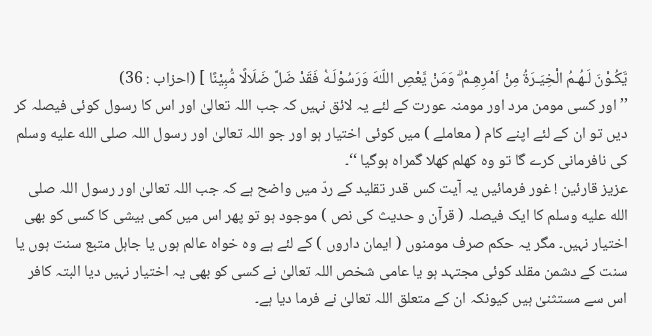يَّكُـوْنَ لَـهُـمُ الْخِيَـرَةُ مِنْ اَمْرِهِـمْ ۗ وَمَنْ يَّعْصِ اللّـٰهَ وَرَسُوْلَـهٝ فَقَدْ ضَلَّ ضَلَالًا مُّبِيْنًا ] (احزاب : 36)
’’ اور کسی مومن مرد اور مومنہ عورت کے لئے یہ لائق نہیں کہ جب اللہ تعالیٰ اور اس کا رسول کوئی فیصلہ کر دیں تو ان کے لئے اپنے کام ( معاملے ) میں کوئی اختیار ہو اور جو اللہ تعالیٰ اور رسول اللہ صلى الله عليه وسلم کی نافرمانی کرے گا تو وہ کھلم کھلا گمراہ ہوگیا ‘‘۔
عزیز قارئین ! غور فرمائیں یہ آیت کس قدر تقلید کے ردّ میں واضح ہے کہ جب اللہ تعالیٰ اور رسول اللہ صلى الله عليه وسلم کا ایک فیصلہ ( قرآن و حدیث کی نص ) موجود ہو تو پھر اس میں کمی بیشی کا کسی کو بھی اختیار نہیں۔ مگر یہ حکم صرف مومنوں ( ایمان داروں ) کے لئے ہے وہ خواہ عالم ہوں یا جاہل متبع سنت ہوں یا سنت کے دشمن مقلد کوئی مجتہد ہو یا عامی شخص اللہ تعالیٰ نے کسی کو بھی یہ اختیار نہیں دیا البتہ کافر اس سے مستثنیٰ ہیں کیونکہ ان کے متعلق اللہ تعالیٰ نے فرما دیا ہے۔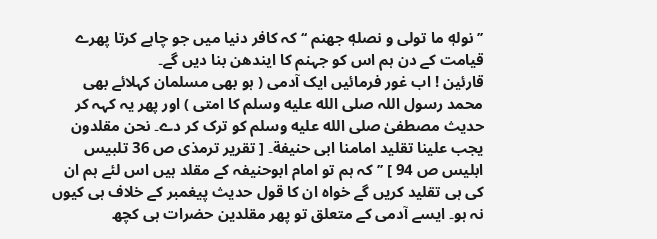’’ نولهٖ ما تولى و نصلهٖ جهنم ‘‘ کہ کافر دنیا میں جو چاہے کرتا پھرے قیامت کے دن ہم اس کو جہنم کا ایندھن بنا دیں گے۔
قارئین ! اب غور فرمائیں ایک آدمی ( ہو بھی مسلمان کہلائے بھی محمد رسول اللہ صلى الله عليه وسلم کا امتی ) اور پھر یہ کہہ کر حدیث مصطفیٰ صلى الله عليه وسلم کو ترک کر دے۔ نحن مقلدون یجب علینا تقلید امامنا ابی حنيفة۔ [ تقریر ترمذی ص 36 تلبیس ابلیس ص 94 ] ’’ کہ ہم تو امام ابوحنیفہ کے مقلد ہیں اس لئے ہم ان کی ہی تقلید کریں گے خواہ ان کا قول حدیث پیغمبر کے خلاف ہی کیوں نہ ہو۔ ایسے آدمی کے متعلق تو پھر مقلدین حضرات ہی کچھ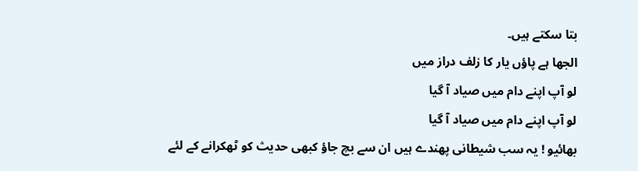بتا سکتے ہیں۔
الجھا ہے پاؤں یار کا زلف دراز میں
لو آپ اپنے دام میں صیاد آ گیا
لو آپ اپنے دام میں صیاد آ گیا
بھائیو ! یہ سب شیطانی پھندے ہیں ان سے بچ جاؤ کبھی حدیث کو ٹھکرانے کے لئے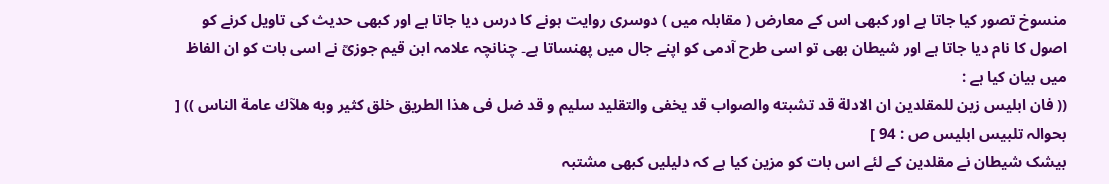منسوخ تصور کیا جاتا ہے اور کبھی اس کے معارض ( مقابلہ میں ) دوسری روایت ہونے کا درس دیا جاتا ہے اور کبھی حدیث کی تاویل کرنے کو اصول کا نام دیا جاتا ہے اور شیطان بھی تو اسی طرح آدمی کو اپنے جال میں پھنساتا ہے۔ چنانچہ علامہ ابن قیم جوزیؒ نے اسی بات کو ان الفاظ میں بیان کیا ہے :
(( فان ابلیس زین للمقلدین ان الادلة قد تشبته والصواب قد يخفى والتقليد سليم و قد ضل فى هذا الطريق خلق كثير وبه هلآك عامة الناس )) [ بحوالہ تلبیس ابلیس ص : 94 ]
بیشک شیطان نے مقلدین کے لئے اس بات کو مزین کیا ہے کہ دلیلیں کبھی مشتبہ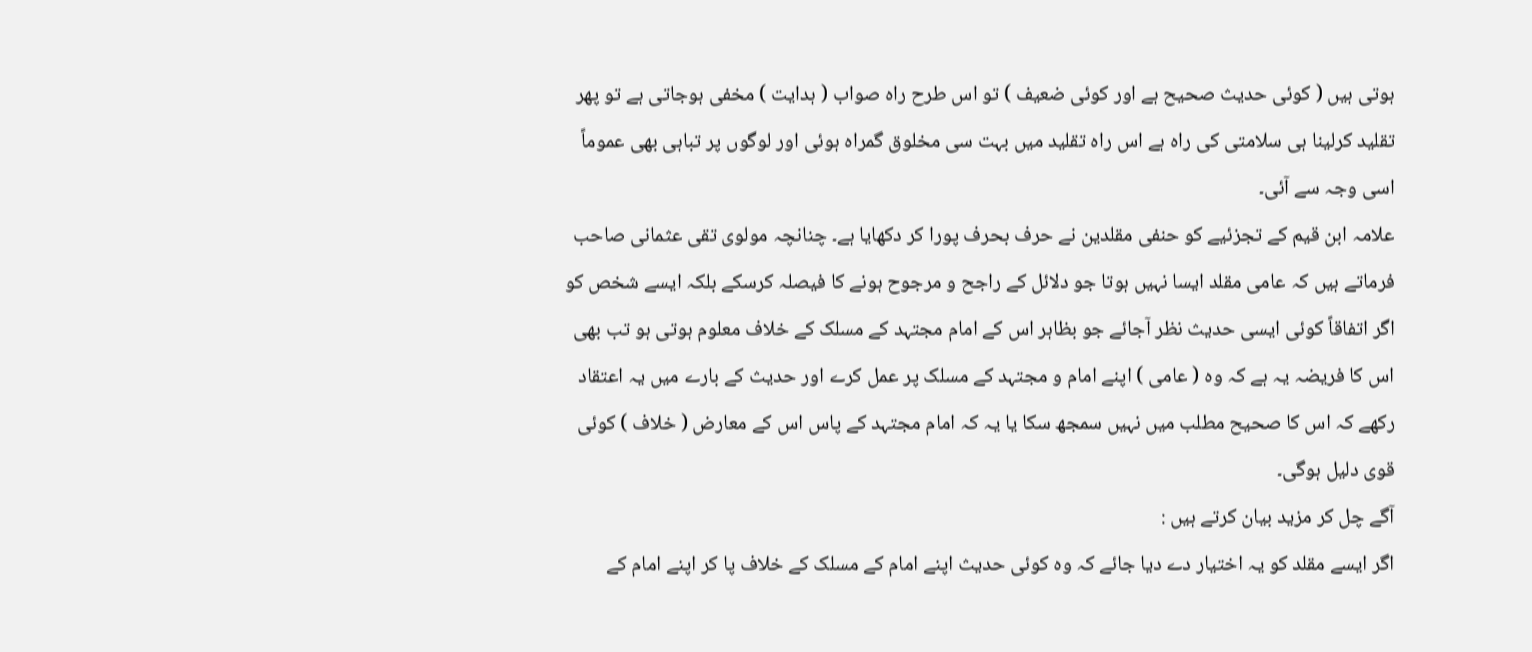ہوتی ہیں ( کوئی حدیث صحیح ہے اور کوئی ضعیف ) تو اس طرح راہ صواب ( ہدایت ) مخفی ہوجاتی ہے تو پھر تقلید کرلینا ہی سلامتی کی راہ ہے اس راہ تقلید میں بہت سی مخلوق گمراہ ہوئی اور لوگوں پر تباہی بھی عموماً اسی وجہ سے آئی۔
علامہ ابن قیم کے تجزئیے کو حنفی مقلدین نے حرف بحرف پورا کر دکھایا ہے۔ چنانچہ مولوی تقی عثمانی صاحب فرماتے ہیں کہ عامی مقلد ایسا نہیں ہوتا جو دلائل کے راجح و مرجوح ہونے کا فیصلہ کرسکے بلکہ ایسے شخص کو اگر اتفاقاً کوئی ایسی حدیث نظر آجائے جو بظاہر اس کے امام مجتہد کے مسلک کے خلاف معلوم ہوتی ہو تب بھی اس کا فریضہ یہ ہے کہ وہ ( عامی ) اپنے امام و مجتہد کے مسلک پر عمل کرے اور حدیث کے بارے میں یہ اعتقاد رکھے کہ اس کا صحیح مطلب میں نہیں سمجھ سکا یا یہ کہ امام مجتہد کے پاس اس کے معارض ( خلاف ) کوئی قوی دلیل ہوگی۔
آگے چل کر مزید بیان کرتے ہیں :
اگر ایسے مقلد کو یہ اختیار دے دیا جائے کہ وہ کوئی حدیث اپنے امام کے مسلک کے خلاف پا کر اپنے امام کے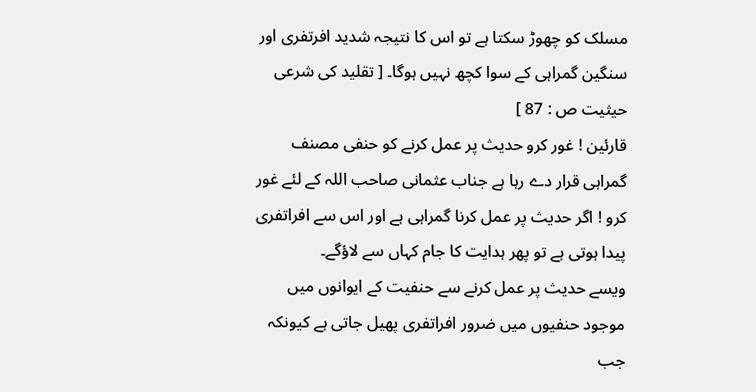مسلک کو چھوڑ سکتا ہے تو اس کا نتیجہ شدید افرتفری اور سنگین گمراہی کے سوا کچھ نہیں ہوگا۔ [ تقلید کی شرعی حیثیت ص : 87 ]
قارئین ! غور کرو حدیث پر عمل کرنے کو حنفی مصنف گمراہی قرار دے رہا ہے جناب عثمانی صاحب اللہ کے لئے غور کرو ! اگر حدیث پر عمل کرنا گمراہی ہے اور اس سے افراتفری پیدا ہوتی ہے تو پھر ہدایت کا جام کہاں سے لاؤگے۔
ویسے حدیث پر عمل کرنے سے حنفیت کے ایوانوں میں موجود حنفیوں میں ضرور افراتفری پھیل جاتی ہے کیونکہ جب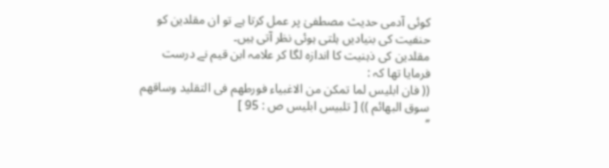کوئی آدمی حدیث مصطفیٰ پر عمل کرتا ہے تو ان مقلدین کو حنفیت کی بنیادیں ہلتی ہوئی نظر آتی ہیں۔
مقلدین کی ذہنیت کا اندازہ لگا کر علامہ ابن قیم نے درست فرمایا تھا کہ :
(( فان ابلیس لما تمکن من الاغبیاء فورطھم فی التقلید وساقھم سوق البھائم )) [ تلبیس ابلیس ص : 95 ]
’’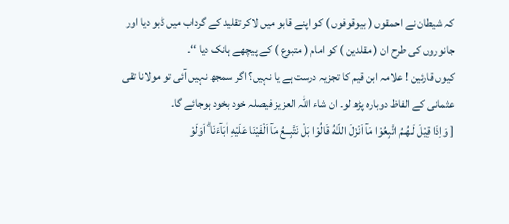کہ شیطان نے احمقوں ( بیوقوفوں ) کو اپنے قابو میں لاکر تقلید کے گرداب میں ڈبو دیا اور جانوروں کی طرح ان ( مقلدین ) کو امام ( متبوع ) کے پیچھے ہانک دیا ‘‘۔
کیوں قارئین ! علامہ ابن قیم کا تجزیہ درست ہے یا نہیں؟ اگر سمجھ نہیں آئی تو مولانا تقی عثمانی کے الفاظ دوبارہ پڑھ لو۔ ان شاء اللہ العزیز فیصلہ خود بخود ہوجائے گا۔
[ وَاِذَا قِيْلَ لَـهُـمُ اتَّبِعُوْا مَآ اَنْزَلَ اللّـٰهُ قَالُوْا بَلْ نَتَّبِــعُ مَآ اَلْفَيْنَا عَلَيْهِ اٰبَآءَنَا ۗ اَوَلَوْ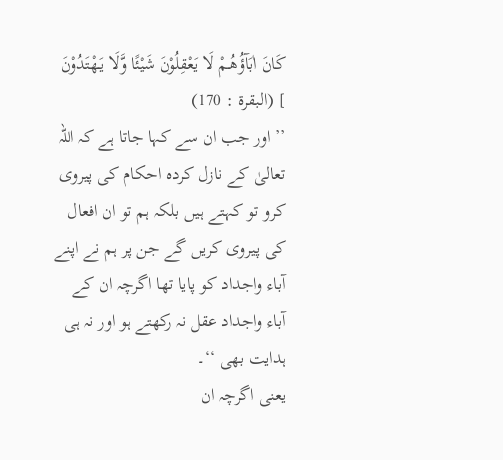كَانَ اٰبَآؤُهُـمْ لَا يَعْقِلُوْنَ شَيْئًا وَّلَا يَـهْتَدُوْنَ ] (البقرۃ : 170)
’’ اور جب ان سے کہا جاتا ہے کہ اللہ تعالیٰ کے نازل کردہ احکام کی پیروی کرو تو کہتے ہیں بلکہ ہم تو ان افعال کی پیروی کریں گے جن پر ہم نے اپنے آباء واجداد کو پایا تھا اگرچہ ان کے آباء واجداد عقل نہ رکھتے ہو اور نہ ہی ہدایت بھی ‘‘۔
یعنی اگرچہ ان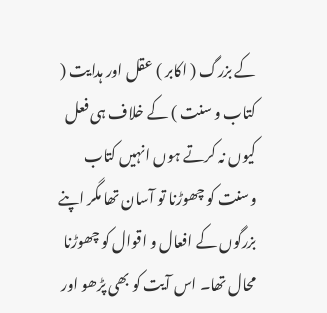کے بزرگ ( اکابر ) عقل اور ہدایت ( کتاب و سنت ) کے خلاف ہی فعل کیوں نہ کرتے ہوں انہیں کتاب وسنت کو چھوڑنا تو آسان تھا مگر اپنے بزرگوں کے افعال و اقوال کو چھوڑنا محال تھا۔ اس آیت کو بھی پڑھو اور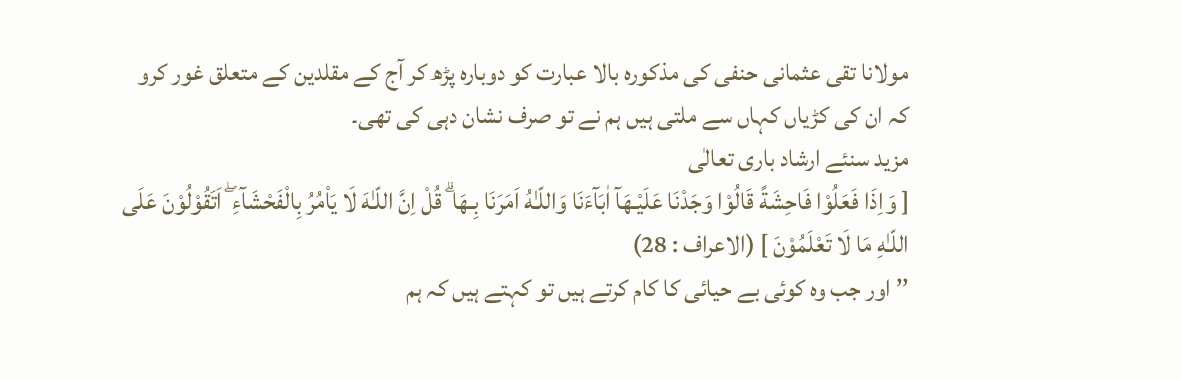مولانا تقی عثمانی حنفی کی مذکورہ بالا عبارت کو دوبارہ پڑھ کر آج کے مقلدین کے متعلق غور کرو کہ ان کی کڑیاں کہاں سے ملتی ہیں ہم نے تو صرف نشان دہی کی تھی۔
مزید سنئے ارشاد باری تعالٰی
[ وَاِذَا فَعَلُوْا فَاحِشَةً قَالُوْا وَجَدْنَا عَلَيْـهَآ اٰبَآءَنَا وَاللّـٰهُ اَمَرَنَا بِـهَا ۗ قُلْ اِنَّ اللّـٰهَ لَا يَاْمُرُ بِالْفَحْشَآءِ ۖ اَتَقُوْلُوْنَ عَلَى اللّـٰهِ مَا لَا تَعْلَمُوْنَ ] (الاعراف : 28)
’’ اور جب وہ کوئی بے حیائی کا کام کرتے ہیں تو کہتے ہیں کہ ہم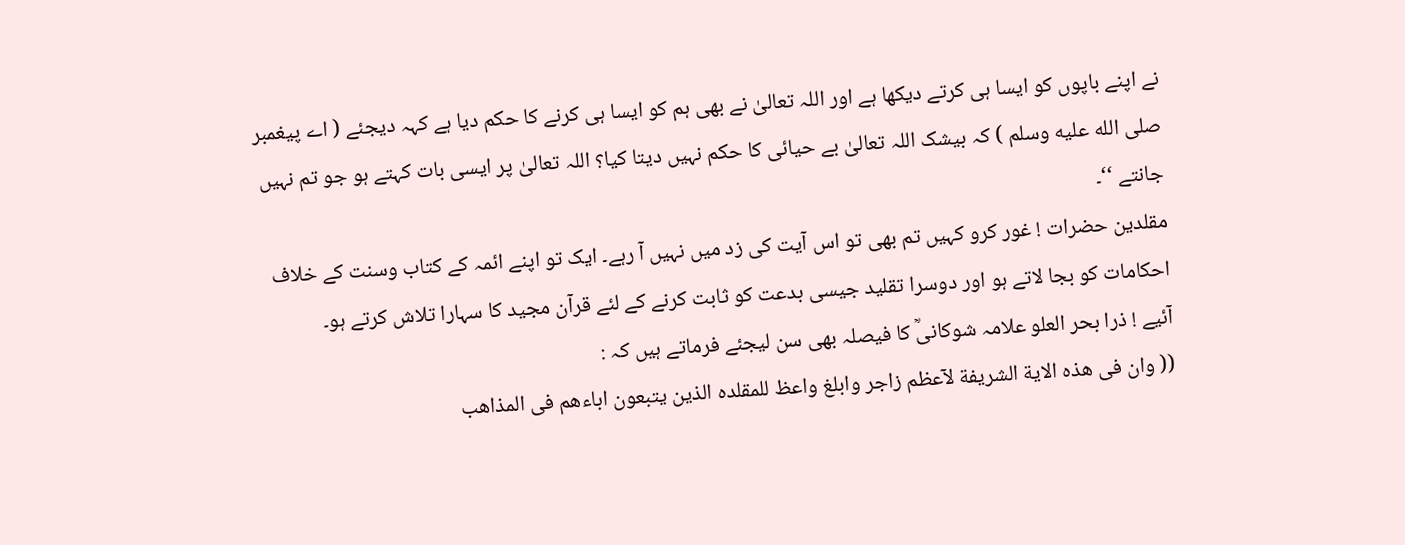نے اپنے باپوں کو ایسا ہی کرتے دیکھا ہے اور اللہ تعالیٰ نے بھی ہم کو ایسا ہی کرنے کا حکم دیا ہے کہہ دیجئے ( اے پیغمبر صلى الله عليه وسلم ) کہ بیشک اللہ تعالیٰ بے حیائی کا حکم نہیں دیتا کیا؟ اللہ تعالیٰ پر ایسی بات کہتے ہو جو تم نہیں جانتے ‘‘۔
مقلدین حضرات ! غور کرو کہیں تم بھی تو اس آیت کی زد میں نہیں آ رہے۔ ایک تو اپنے ائمہ کے کتاب وسنت کے خلاف احکامات کو بجا لاتے ہو اور دوسرا تقلید جیسی بدعت کو ثابت کرنے کے لئے قرآن مجید کا سہارا تلاش کرتے ہو۔
آئیے ! ذرا بحر العلو علامہ شوکانیؒ کا فیصلہ بھی سن لیجئے فرماتے ہیں کہ :
(( وان فی ھذہ الایة الشريفة لآعظم زاجر وابلغ واعظ للمقلدہ الذین یتبعون اباءھم فی المذاھب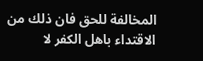المخالفة للحق فان ذلك من الاقتداء باھل الکفر لا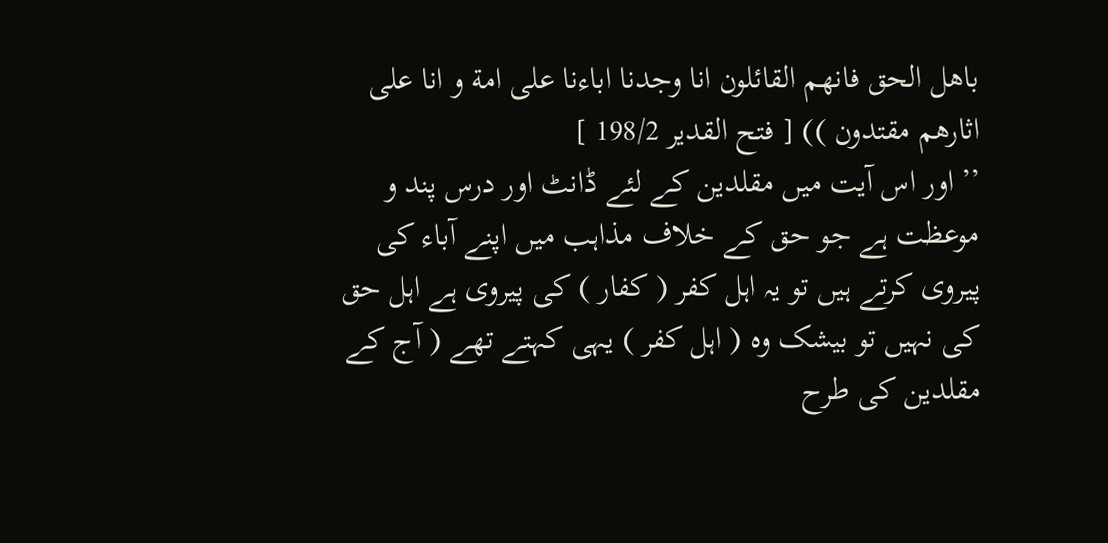باھل الحق فانھم القائلون انا وجدنا اباءنا علی امة و انا علی اثارھم مقتدون )) [ فتح القدیر 198/2 ]
’’ اور اس آیت میں مقلدین کے لئے ڈانٹ اور درس پند و موعظت ہے جو حق کے خلاف مذاہب میں اپنے آباء کی پیروی کرتے ہیں تو یہ اہل کفر ( کفار ) کی پیروی ہے اہل حق کی نہیں تو بیشک وہ ( اہل کفر ) یہی کہتے تھے ( آج کے مقلدین کی طرح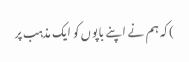) کہ ہم نے اپنے باپوں کو ایک مذہب پر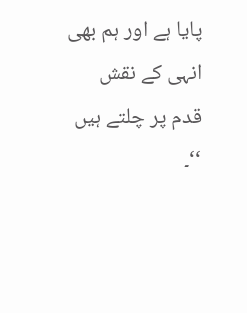پایا ہے اور ہم بھی انہی کے نقش قدم پر چلتے ہیں ‘‘۔